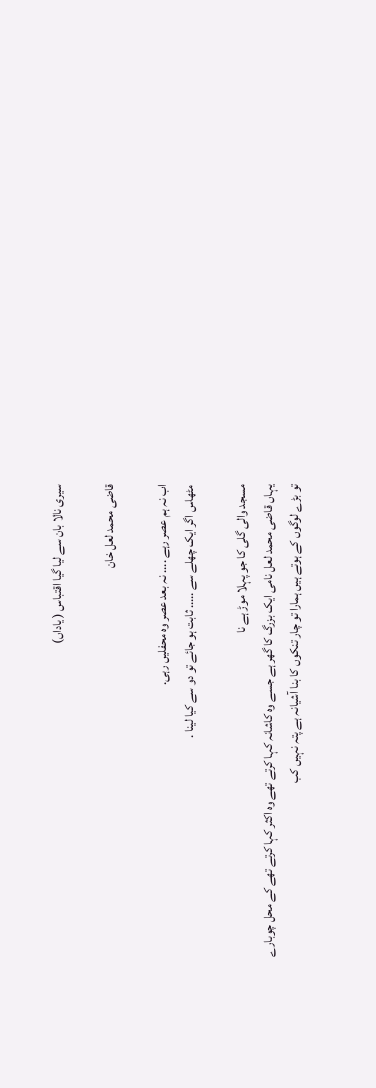سیری نالا بان سے لیا گیا اقتباس ( یاداں)

قاضی محمد لعل خان

اب نہ ہم عصر رہے .... نہ بعد عصر وہ محفلیں رہی.
مٹهاس اگر ایک چهلے سے ..... ثابت ہو جائے تو دو سے کیا لینا .

مسجد والی گلی کا جو پہلا موڑ ہے نا
یہاں قاضی محمد لعل نامی ایک بزرگ کا گھر ہے جسے وہ کاشانہ کہا کرتے تھے وہ اکثر کہا کرتے تھے کے محل چوبارے تو بڑے لوگوں کے ہوتے ہیں ہمارا تو چار تنکوں کا بنا آشیانہ ہے پتہ نہیں کب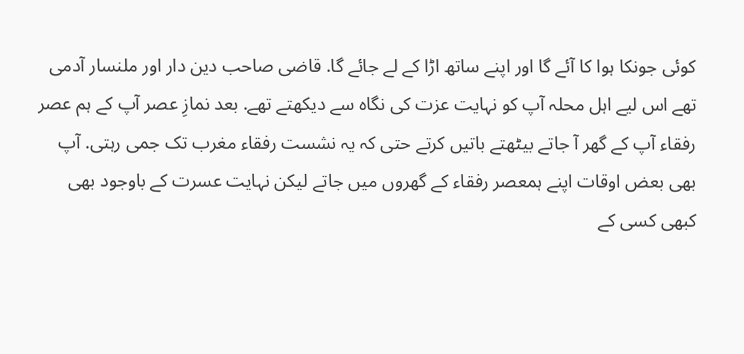کوئی جونکا ہوا کا آئے گا اور اپنے ساتھ اڑا کے لے جائے گا. قاضی صاحب دین دار اور ملنسار آدمی تھے اس لیے اہل محلہ آپ کو نہایت عزت کی نگاہ سے دیکھتے تھے. بعد نمازِ عصر آپ کے ہم عصر رفقاء آپ کے گھر آ جاتے بیٹھتے باتیں کرتے حتی کہ یہ نشست رفقاء مغرب تک جمی رہتی. آپ بھی بعض اوقات اپنے ہمعصر رفقاء کے گهروں میں جاتے لیکن نہایت عسرت کے باوجود بھی کبھی کسی کے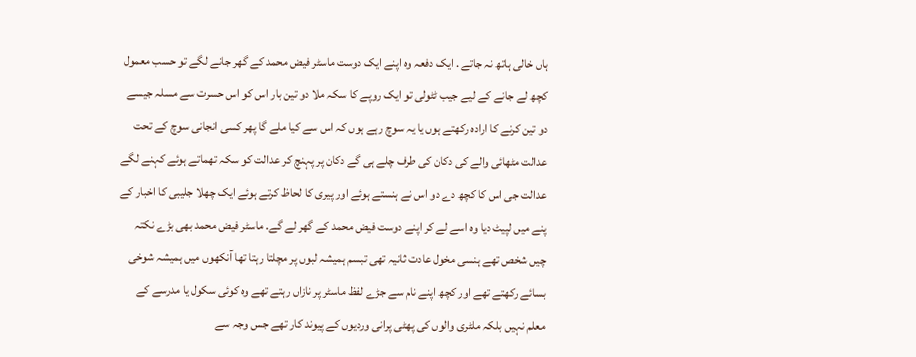ہاں خالی ہاتھ نہ جاتے . ایک دفعہ وہ اپنے ایک دوست ماسٹر فیض محمد کے گهر جانے لگے تو حسب معمول کچھ لے جانے کے لیے جیب ٹٹولی تو ایک روپے کا سکہ ملا دو تین بار اس کو اس حسرت سے مسلہ جیسے دو تین کرنے کا ارادہ رکھتے ہوں یا یہ سوچ رہے ہوں کہ اس سے کیا ملے گا پهر کسی انجانی سوچ کے تحت عدالت مٹھائی والے کی دکان کی طرف چلے ہی گے دکان پر پہنچ کر عدالت کو سکہ تهماتے ہوئے کہنے لگے عدالت جی اس کا کچھ دے دو اس نے ہنستے ہوئے اور پیری کا لحاظ کرتے ہوئے ایک چهلا جلیبی کا اخبار کے پنے میں لپیٹ دیا وہ اسے لے کر اپنے دوست فیض محمد کے گهر لے گے. ماسٹر فیض محمد بهی بڑے نکتہ چیں شخص تهے ہنسی مخول عادت ثانیہ تهی تبسم ہمیشہ لبوں پر مچلتا رہتا تھا آنکھوں میں ہمیشہ شوخی بسائے رکهتے تهے اور کچھ اپنے نام سے جڑے لفظ ماسٹر پر نازاں رہتے تھے وہ کوئی سکول یا مدرسے کے معلم نہیں بلکہ ملٹری والوں کی پهٹی پرانی وردیوں کے پیوند کار تهے جس وجہ سے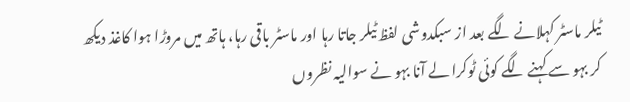ٹیلر ماسٹر کہلانے لگے بعد از سبکدوشی لفظ ٹیلر جاتا رہا اور ماسٹر باقی رہا، ہاتھ میں مروڑا ہوا کاغذ دیکھ کر بہو سے کہنے لگے کوئی ٹوکرا لے آنا بہو نے سوالیہ نظروں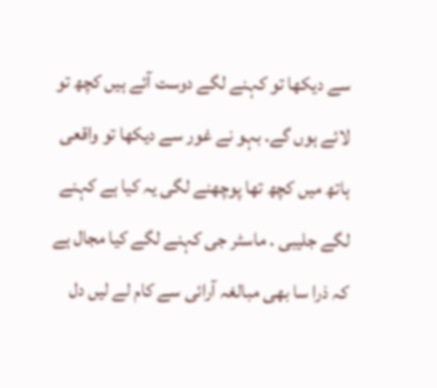سے دیکھا تو کہنے لگے دوست آئے ہیں کچھ تو لائے ہوں گے. بہو نے غور سے دیکھا تو واقعی ہاتھ میں کچھ تها پوچهنے لگی یہ کیا ہے کہنے لگے جلیبی . ماسٹر جی کہنے لگے کیا مجال ہے کہ ذرا سا بھی مبالغہ آرائی سے کام لے لیں دل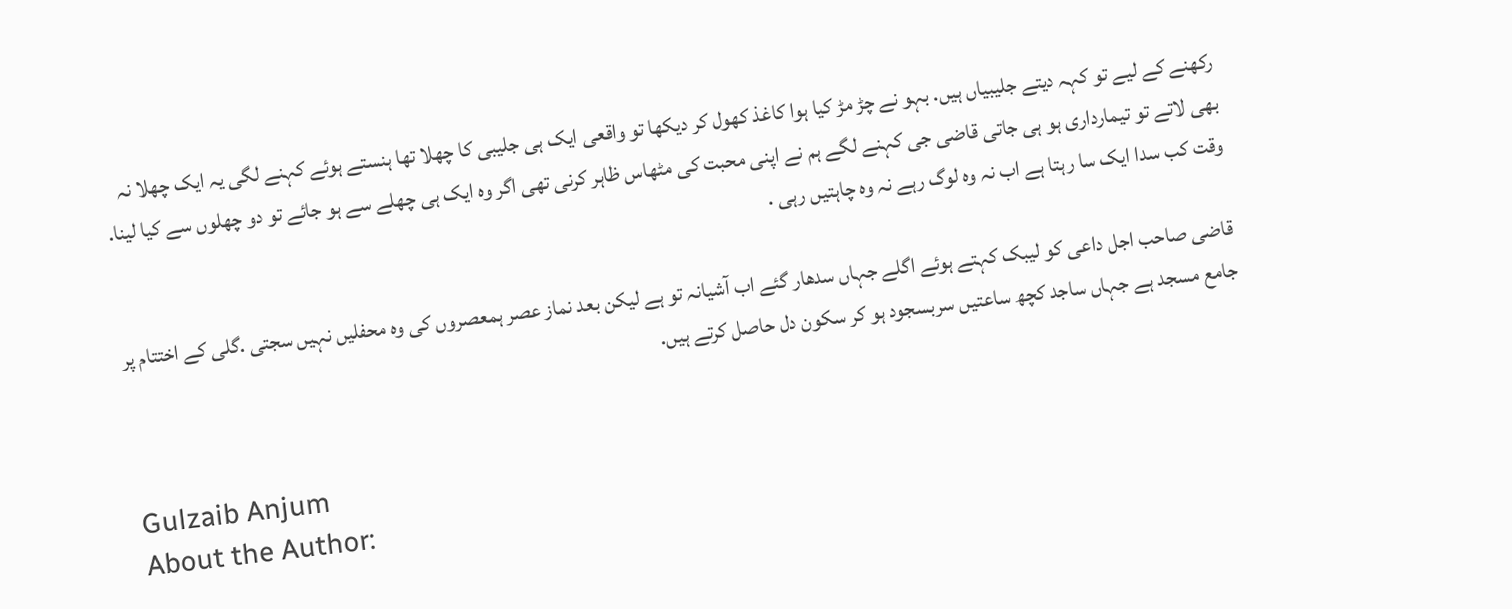رکھنے کے لیے تو کہہ دیتے جلیبیاں ہیں. بہو نے چڑ مڑ کیا ہوا کاغذ کهول کر دیکھا تو واقعی ایک ہی جلیبی کا چهلا تها ہنستے ہوئے کہنے لگی یہ ایک چهلا نہ بھی لاتے تو تیمارداری ہو ہی جاتی قاضی جی کہنے لگے ہم نے اپنی محبت کی مٹهاس ظاہر کرنی تهی اگر وہ ایک ہی چهلے سے ہو جائے تو دو چهلوں سے کیا لینا. وقت کب سدا ایک سا رہتا ہے اب نہ وہ لوگ رہے نہ وہ چاہتیں رہی .

قاضی صاحب اجل داعی کو لیبک کہتے ہوئے اگلے جہاں سدھار گئے اب آشیانہ تو ہے لیکن بعد نماز عصر ہمعصروں کی وہ محفلیں نہیں سجتی .گلی کے اختتام پر جامع مسجد ہے جہاں ساجد کچھ ساعتیں سربسجود ہو کر سکون دل حاصل کرتے ہیں.


Gulzaib Anjum
About the Author: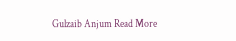Gulzaib Anjum Read More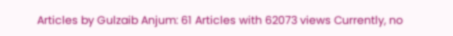Articles by Gulzaib Anjum: 61 Articles with 62073 views Currently, no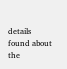details found about the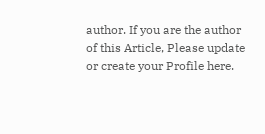author. If you are the author of this Article, Please update or create your Profile here.